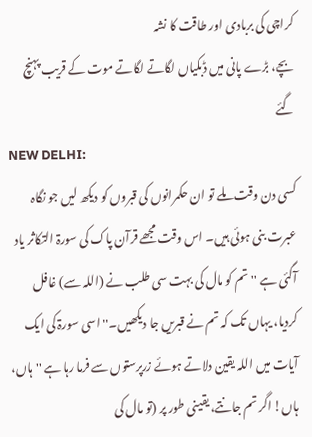کراچی کی بربادی اور طاقت کا نشہ
بچے، بڑے پانی میں ڈبکیاں لگاتے لگاتے موت کے قریب پہنچ گئے
NEW DELHI:
کسی دن وقت ملے تو ان حکمرانوں کی قبروں کو دیکھ لیں جو نگاہ عبرت بنی ہوئی ہیں۔ اس وقت مجھے قرآن پاک کی سورۃ التکاثر یاد آگئی ہے ''تم کو مال کی بہت سی طلب نے (اللہ سے) غافل کردیا، یہاں تک کہ تم نے قبریں جا دیکھیں۔'' اسی سورۃ کی ایک آیات میں اللہ یقین دلاتے ہوئے زرپرستوں سے فرما رہا ہے ''ہاں، ہاں! اگر تم جانتے، یقینی طور پر (تو مال کی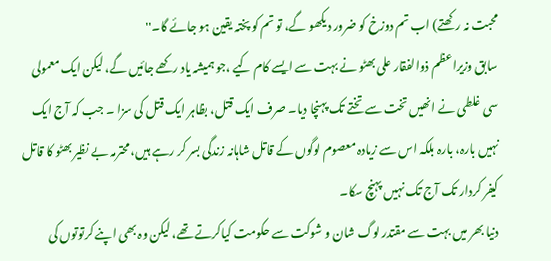محبت نہ رکھتے) اب تم دوزخ کو ضرور دیکھو گے، تو تم کو پختہ یقین ہو جائے گا۔''
سابق وزیراعظم ذوالفقار علی بھٹو نے بہت سے ایسے کام کیے ،جو ہمیشہ یاد رکھے جائیں گے، لیکن ایک معمولی سی غلطی نے انھیں تخت سے تختے تک پہنچا دیا۔ صرف ایک قتل، بظاہر ایک قتل کی سزا ۔ جب کہ آج ایک نہیں بارہ، بارہ بلکہ اس سے زیادہ معصوم لوگوں کے قاتل شاہانہ زندگی بسر کر رہے ہیں، محترمہ بے نظیر بھٹو کا قاتل کیفر کردار تک آج تک نہیں پہنچ سکا۔
دنیا بھر میں بہت سے مقتدر لوگ شان و شوکت سے حکومت کیاکرتے تھے، لیکن وہ بھی اپنے کرتوتوں کی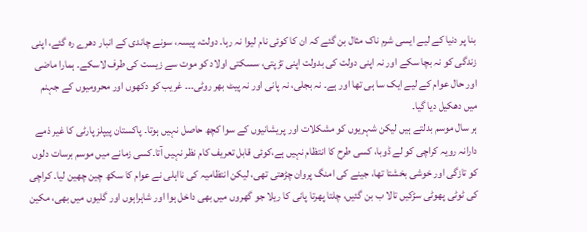بنا پر دنیا کے لیے ایسی شرم ناک مثال بن گئے کہ ان کا کوئی نام لیوا نہ رہا۔ دولت، پیسہ، سونے چاندی کے انبار دھرے رہ گئے، اپنی زندگی کو نہ بچا سکے اور نہ اپنی دولت کی بدولت اپنی تڑپتی، سسکتی اولاد کو موت سے زیست کی طرف لاسکے۔ ہمارا ماضی اور حال عوام کے لیے ایک سا ہی تھا اور ہے۔ نہ بجلی، نہ پانی اور نہ پیٹ بھر روٹی۔۔۔ غریب کو دکھوں اور محرومیوں کے جہنم میں دھکیل دیا گیا۔
ہر سال موسم بدلتے ہیں لیکن شہریوں کو مشکلات اور پریشانیوں کے سوا کچھ حاصل نہیں ہوتا۔ پاکستان پیپلز پارٹی کا غیر ذمے دارانہ رویہ کراچی کو لے ڈوبا، کسی طرح کا انتظام نہیں ہے،کوئی قابل تعریف کام نظر نہیں آتا۔کسی زمانے میں موسم برسات دلوں کو تازگی اور خوشی بخشتا تھا، جینے کی امنگ پروان چڑھتی تھی، لیکن انتظامیہ کی نااہلی نے عوام کا سکھ چین چھین لیا۔ کراچی کی ٹوٹی پھوٹی سڑکیں تالا ب بن گئیں، چلتا پھرتا پانی کا ریلا جو گھروں میں بھی داخل ہوا اور شاہراہوں اور گلیوں میں بھی، مکین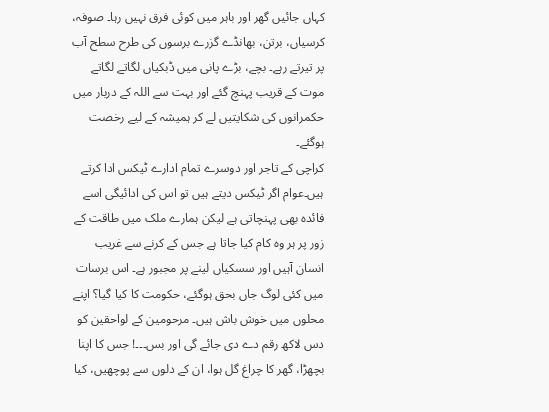کہاں جائیں گھر اور باہر میں کوئی فرق نہیں رہا۔ صوفہ، کرسیاں، برتن، بھانڈے گزرے برسوں کی طرح سطح آب پر تیرتے رہے۔ بچے، بڑے پانی میں ڈبکیاں لگاتے لگاتے موت کے قریب پہنچ گئے اور بہت سے اللہ کے دربار میں حکمرانوں کی شکایتیں لے کر ہمیشہ کے لیے رخصت ہوگئے۔
کراچی کے تاجر اور دوسرے تمام ادارے ٹیکس ادا کرتے ہیں۔عوام اگر ٹیکس دیتے ہیں تو اس کی ادائیگی اسے فائدہ بھی پہنچاتی ہے لیکن ہمارے ملک میں طاقت کے زور پر ہر وہ کام کیا جاتا ہے جس کے کرنے سے غریب انسان آہیں اور سسکیاں لینے پر مجبور ہے۔ اس برسات میں کئی لوگ جاں بحق ہوگئے، حکومت کا کیا گیا؟ اپنے محلوں میں خوش باش ہیں۔ مرحومین کے لواحقین کو دس لاکھ رقم دے دی جائے گی اور بس۔۔۔! جس کا اپنا بچھڑا، گھر کا چراغ گل ہوا، ان کے دلوں سے پوچھیں، کیا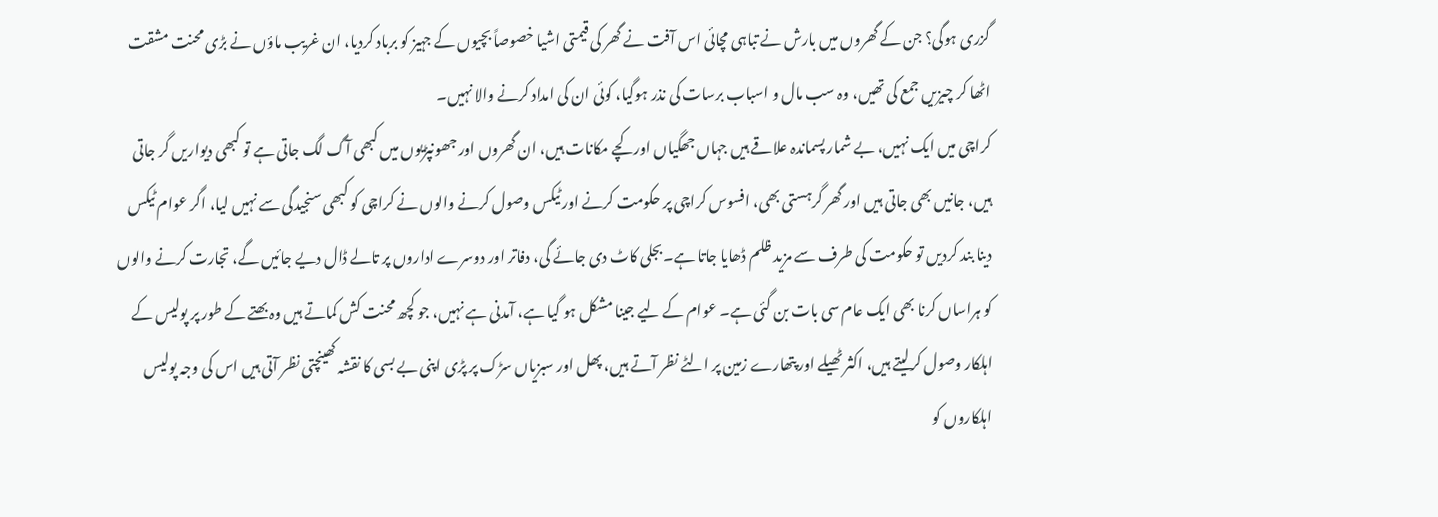گزری ہوگی؟ جن کے گھروں میں بارش نے تباہی مچائی اس آفت نے گھر کی قیمتی اشیا خصوصاً بچیوں کے جہیز کو برباد کردیا، ان غریب ماؤں نے بڑی محنت مشقت اٹھا کر چیزیں جمع کی تھیں، وہ سب مال و اسباب برسات کی نذر ہوگیا، کوئی ان کی امداد کرنے والا نہیں۔
کراچی میں ایک نہیں، بے شمار پسماندہ علاقے ہیں جہاں جھگیاں اور کچے مکانات ہیں، ان گھروں اور جھونپڑیوں میں کبھی آگ لگ جاتی ہے تو کبھی دیواریں گر جاتی ہیں، جانیں بھی جاتی ہیں اور گھر گرہستی بھی، افسوس کراچی پر حکومت کرنے اور ٹیکس وصول کرنے والوں نے کراچی کو کبھی سنجیدگی سے نہیں لیا، اگر عوام ٹیکس دینا بند کردیں تو حکومت کی طرف سے مزید ظلم ڈھایا جاتا ہے۔بجلی کاٹ دی جائے گی، دفاتر اور دوسرے اداروں پر تالے ڈال دیے جائیں گے، تجارت کرنے والوں کو ہراساں کرنا بھی ایک عام سی بات بن گئی ہے۔ عوام کے لیے جینا مشکل ہو گیا ہے، آمدنی ہے نہیں، جو کچھ محنت کش کماتے ہیں وہ بھتے کے طور پر پولیس کے اہلکار وصول کرلیتے ہیں، اکثر ٹھیلے اور پتھارے زمین پر الٹے نظر آتے ہیں، پھل اور سبزیاں سڑک پر پڑی اپنی بے بسی کا نقشہ کھینچتی نظر آتی ہیں اس کی وجہ پولیس اہلکاروں کو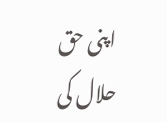اپنی حق حلال کی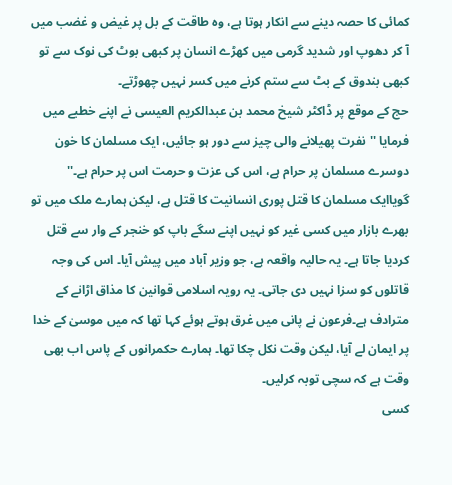کمائی کا حصہ دینے سے انکار ہوتا ہے، وہ طاقت کے بل پر غیض و غضب میں آ کر دھوپ اور شدید گرمی میں کھڑے انسان پر کبھی بوٹ کی نوک سے تو کبھی بندوق کے بٹ سے ستم کرنے میں کسر نہیں چھوڑتے۔
حج کے موقع پر ڈاکٹر شیخ محمد بن عبدالکریم العیسی نے اپنے خطبے میں فرمایا ''نفرت پھیلانے والی چیز سے دور ہو جائیں، ایک مسلمان کا خون دوسرے مسلمان پر حرام ہے، اس کی عزت و حرمت اس پر حرام ہے۔'' گویاایک مسلمان کا قتل پوری انسانیت کا قتل ہے، لیکن ہمارے ملک میں تو بھرے بازار میں کسی غیر کو نہیں اپنے سگے باپ کو خنجر کے وار سے قتل کردیا جاتا ہے۔ یہ حالیہ واقعہ ہے، جو وزیر آباد میں پیش آیا۔ اس کی وجہ قاتلوں کو سزا نہیں دی جاتی۔ یہ رویہ اسلامی قوانین کا مذاق اڑانے کے مترادف ہے۔فرعون نے پانی میں غرق ہوتے ہوئے کہا تھا کہ میں موسیٰ کے خدا پر ایمان لے آیا، لیکن وقت نکل چکا تھا۔ ہمارے حکمرانوں کے پاس اب بھی وقت ہے کہ سچی توبہ کرلیں۔
کسی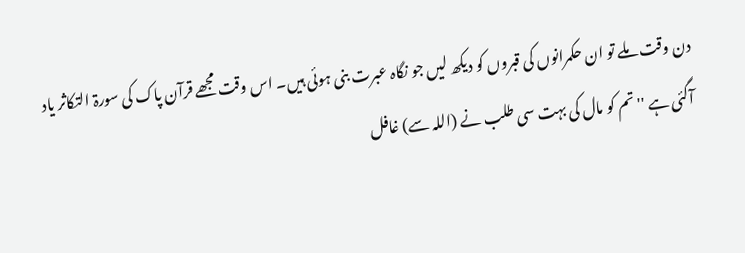دن وقت ملے تو ان حکمرانوں کی قبروں کو دیکھ لیں جو نگاہ عبرت بنی ہوئی ہیں۔ اس وقت مجھے قرآن پاک کی سورۃ التکاثر یاد آگئی ہے ''تم کو مال کی بہت سی طلب نے (اللہ سے) غافل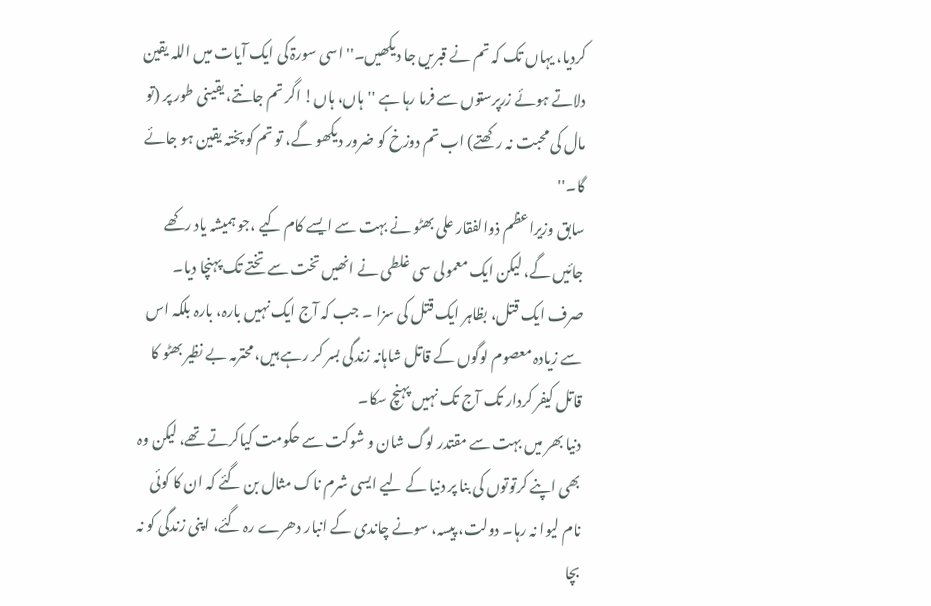کردیا، یہاں تک کہ تم نے قبریں جا دیکھیں۔'' اسی سورۃ کی ایک آیات میں اللہ یقین دلاتے ہوئے زرپرستوں سے فرما رہا ہے ''ہاں، ہاں! اگر تم جانتے، یقینی طور پر (تو مال کی محبت نہ رکھتے) اب تم دوزخ کو ضرور دیکھو گے، تو تم کو پختہ یقین ہو جائے گا۔''
سابق وزیراعظم ذوالفقار علی بھٹو نے بہت سے ایسے کام کیے ،جو ہمیشہ یاد رکھے جائیں گے، لیکن ایک معمولی سی غلطی نے انھیں تخت سے تختے تک پہنچا دیا۔ صرف ایک قتل، بظاہر ایک قتل کی سزا ۔ جب کہ آج ایک نہیں بارہ، بارہ بلکہ اس سے زیادہ معصوم لوگوں کے قاتل شاہانہ زندگی بسر کر رہے ہیں، محترمہ بے نظیر بھٹو کا قاتل کیفر کردار تک آج تک نہیں پہنچ سکا۔
دنیا بھر میں بہت سے مقتدر لوگ شان و شوکت سے حکومت کیاکرتے تھے، لیکن وہ بھی اپنے کرتوتوں کی بنا پر دنیا کے لیے ایسی شرم ناک مثال بن گئے کہ ان کا کوئی نام لیوا نہ رہا۔ دولت، پیسہ، سونے چاندی کے انبار دھرے رہ گئے، اپنی زندگی کو نہ بچا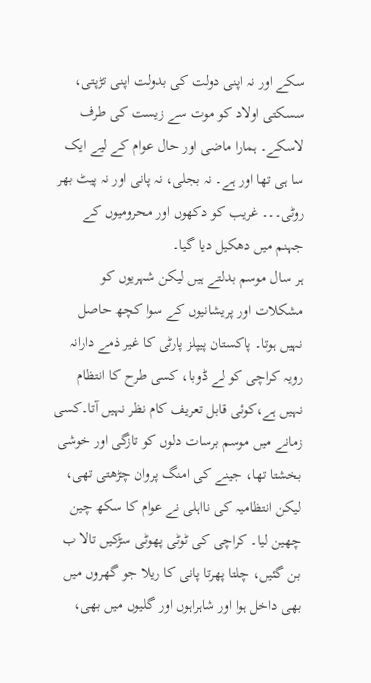سکے اور نہ اپنی دولت کی بدولت اپنی تڑپتی، سسکتی اولاد کو موت سے زیست کی طرف لاسکے۔ ہمارا ماضی اور حال عوام کے لیے ایک سا ہی تھا اور ہے۔ نہ بجلی، نہ پانی اور نہ پیٹ بھر روٹی۔۔۔ غریب کو دکھوں اور محرومیوں کے جہنم میں دھکیل دیا گیا۔
ہر سال موسم بدلتے ہیں لیکن شہریوں کو مشکلات اور پریشانیوں کے سوا کچھ حاصل نہیں ہوتا۔ پاکستان پیپلز پارٹی کا غیر ذمے دارانہ رویہ کراچی کو لے ڈوبا، کسی طرح کا انتظام نہیں ہے،کوئی قابل تعریف کام نظر نہیں آتا۔کسی زمانے میں موسم برسات دلوں کو تازگی اور خوشی بخشتا تھا، جینے کی امنگ پروان چڑھتی تھی، لیکن انتظامیہ کی نااہلی نے عوام کا سکھ چین چھین لیا۔ کراچی کی ٹوٹی پھوٹی سڑکیں تالا ب بن گئیں، چلتا پھرتا پانی کا ریلا جو گھروں میں بھی داخل ہوا اور شاہراہوں اور گلیوں میں بھی،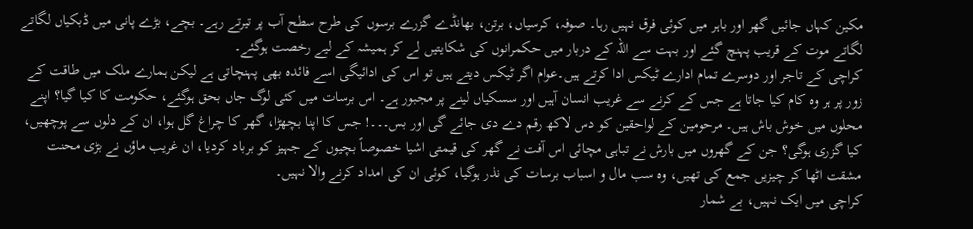مکین کہاں جائیں گھر اور باہر میں کوئی فرق نہیں رہا۔ صوفہ، کرسیاں، برتن، بھانڈے گزرے برسوں کی طرح سطح آب پر تیرتے رہے۔ بچے، بڑے پانی میں ڈبکیاں لگاتے لگاتے موت کے قریب پہنچ گئے اور بہت سے اللہ کے دربار میں حکمرانوں کی شکایتیں لے کر ہمیشہ کے لیے رخصت ہوگئے۔
کراچی کے تاجر اور دوسرے تمام ادارے ٹیکس ادا کرتے ہیں۔عوام اگر ٹیکس دیتے ہیں تو اس کی ادائیگی اسے فائدہ بھی پہنچاتی ہے لیکن ہمارے ملک میں طاقت کے زور پر ہر وہ کام کیا جاتا ہے جس کے کرنے سے غریب انسان آہیں اور سسکیاں لینے پر مجبور ہے۔ اس برسات میں کئی لوگ جاں بحق ہوگئے، حکومت کا کیا گیا؟ اپنے محلوں میں خوش باش ہیں۔ مرحومین کے لواحقین کو دس لاکھ رقم دے دی جائے گی اور بس۔۔۔! جس کا اپنا بچھڑا، گھر کا چراغ گل ہوا، ان کے دلوں سے پوچھیں، کیا گزری ہوگی؟ جن کے گھروں میں بارش نے تباہی مچائی اس آفت نے گھر کی قیمتی اشیا خصوصاً بچیوں کے جہیز کو برباد کردیا، ان غریب ماؤں نے بڑی محنت مشقت اٹھا کر چیزیں جمع کی تھیں، وہ سب مال و اسباب برسات کی نذر ہوگیا، کوئی ان کی امداد کرنے والا نہیں۔
کراچی میں ایک نہیں، بے شمار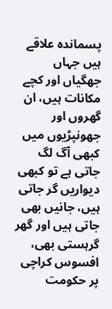پسماندہ علاقے ہیں جہاں جھگیاں اور کچے مکانات ہیں، ان گھروں اور جھونپڑیوں میں کبھی آگ لگ جاتی ہے تو کبھی دیواریں گر جاتی ہیں، جانیں بھی جاتی ہیں اور گھر گرہستی بھی، افسوس کراچی پر حکومت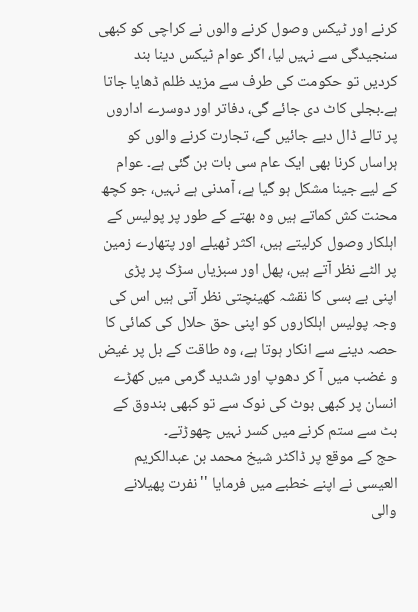کرنے اور ٹیکس وصول کرنے والوں نے کراچی کو کبھی سنجیدگی سے نہیں لیا، اگر عوام ٹیکس دینا بند کردیں تو حکومت کی طرف سے مزید ظلم ڈھایا جاتا ہے۔بجلی کاٹ دی جائے گی، دفاتر اور دوسرے اداروں پر تالے ڈال دیے جائیں گے، تجارت کرنے والوں کو ہراساں کرنا بھی ایک عام سی بات بن گئی ہے۔ عوام کے لیے جینا مشکل ہو گیا ہے، آمدنی ہے نہیں، جو کچھ محنت کش کماتے ہیں وہ بھتے کے طور پر پولیس کے اہلکار وصول کرلیتے ہیں، اکثر ٹھیلے اور پتھارے زمین پر الٹے نظر آتے ہیں، پھل اور سبزیاں سڑک پر پڑی اپنی بے بسی کا نقشہ کھینچتی نظر آتی ہیں اس کی وجہ پولیس اہلکاروں کو اپنی حق حلال کی کمائی کا حصہ دینے سے انکار ہوتا ہے، وہ طاقت کے بل پر غیض و غضب میں آ کر دھوپ اور شدید گرمی میں کھڑے انسان پر کبھی بوٹ کی نوک سے تو کبھی بندوق کے بٹ سے ستم کرنے میں کسر نہیں چھوڑتے۔
حج کے موقع پر ڈاکٹر شیخ محمد بن عبدالکریم العیسی نے اپنے خطبے میں فرمایا ''نفرت پھیلانے والی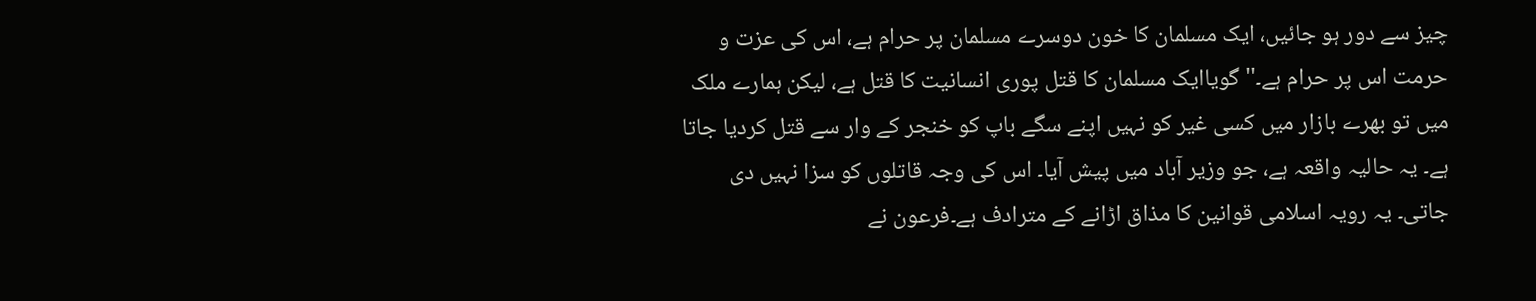چیز سے دور ہو جائیں، ایک مسلمان کا خون دوسرے مسلمان پر حرام ہے، اس کی عزت و حرمت اس پر حرام ہے۔'' گویاایک مسلمان کا قتل پوری انسانیت کا قتل ہے، لیکن ہمارے ملک میں تو بھرے بازار میں کسی غیر کو نہیں اپنے سگے باپ کو خنجر کے وار سے قتل کردیا جاتا ہے۔ یہ حالیہ واقعہ ہے، جو وزیر آباد میں پیش آیا۔ اس کی وجہ قاتلوں کو سزا نہیں دی جاتی۔ یہ رویہ اسلامی قوانین کا مذاق اڑانے کے مترادف ہے۔فرعون نے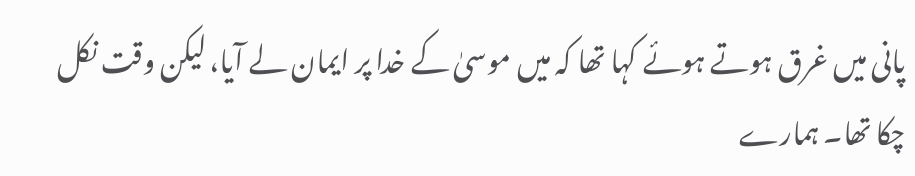پانی میں غرق ہوتے ہوئے کہا تھا کہ میں موسیٰ کے خدا پر ایمان لے آیا، لیکن وقت نکل چکا تھا۔ ہمارے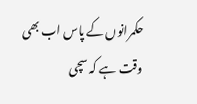حکمرانوں کے پاس اب بھی وقت ہے کہ سچی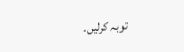توبہ کرلیں۔